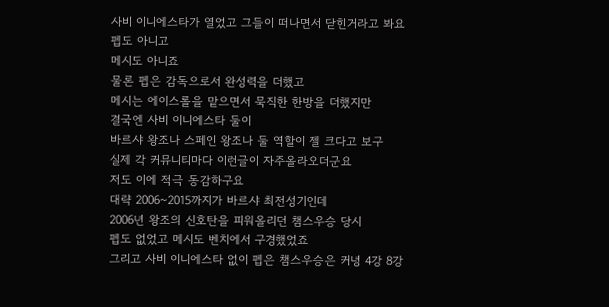사비 이니에스타가 열었고 그들이 떠나면서 닫힌거라고 봐요
펩도 아니고
메시도 아니죠
물론 펩은 감독으로서 완성력을 더했고
메시는 에이스롤을 맡으면서 묵직한 한방을 더했지만
결국엔 사비 이니에스타 둘이
바르샤 왕조나 스페인 왕조나 둘 역할이 젤 크다고 보구
실제 각 커뮤니티마다 이런글이 자주올라오더군요
저도 이에 적극 동감하구요
대략 2006~2015까지가 바르샤 최전성기인데
2006년 왕조의 신호탄을 피워올리던 챔스우승 당시
펩도 없었고 메시도 벤치에서 구경했었죠
그리고 사비 이니에스타 없이 펩은 챔스우승은 커녕 4강 8강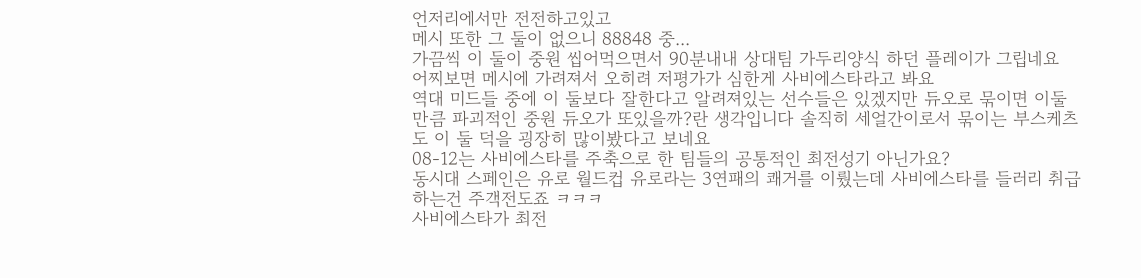언저리에서만 전전하고있고
메시 또한 그 둘이 없으니 88848 중...
가끔씩 이 둘이 중원 씹어먹으면서 90분내내 상대팀 가두리양식 하던 플레이가 그립네요
어찌보면 메시에 가려져서 오히려 저평가가 심한게 사비에스타라고 봐요
역대 미드들 중에 이 둘보다 잘한다고 알려져있는 선수들은 있겠지만 듀오로 묶이면 이둘만큼 파괴적인 중원 듀오가 또있을까?란 생각입니다 솔직히 세얼간이로서 묶이는 부스케츠도 이 둘 덕을 굉장히 많이봤다고 보네요
08-12는 사비에스타를 주축으로 한 팀들의 공통적인 최전성기 아닌가요?
동시대 스페인은 유로 월드컵 유로라는 3연패의 쾌거를 이뤘는데 사비에스타를 들러리 취급하는건 주객전도죠 ㅋㅋㅋ
사비에스타가 최전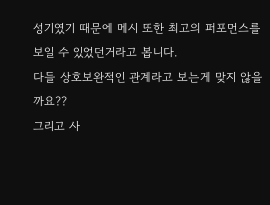성기였기 때문에 메시 또한 최고의 퍼포먼스를 보일 수 있었던거라고 봅니다.
다들 상호보완적인 관계라고 보는게 맞지 않을까요??
그리고 사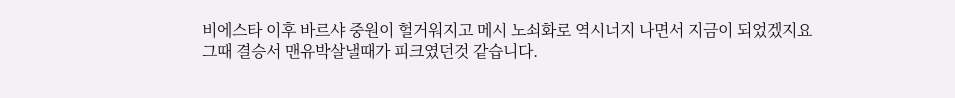비에스타 이후 바르샤 중원이 헐거워지고 메시 노쇠화로 역시너지 나면서 지금이 되었겠지요
그때 결승서 맨유박살낼때가 피크였던것 같습니다.